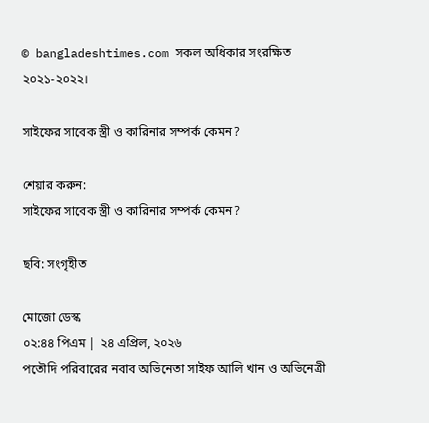© bangladeshtimes.com সকল অধিকার সংরক্ষিত ২০২১-২০২২।

সাইফের সাবেক স্ত্রী ও কারিনার সম্পর্ক কেমন?

শেয়ার করুন:
সাইফের সাবেক স্ত্রী ও কারিনার সম্পর্ক কেমন?

ছবি: সংগৃহীত

মোজো ডেস্ক
০২:৪৪ পিএম | ২৪ এপ্রিল, ২০২৬
পতৌদি পরিবারের নবাব অভিনেতা সাইফ আলি খান ও অভিনেত্রী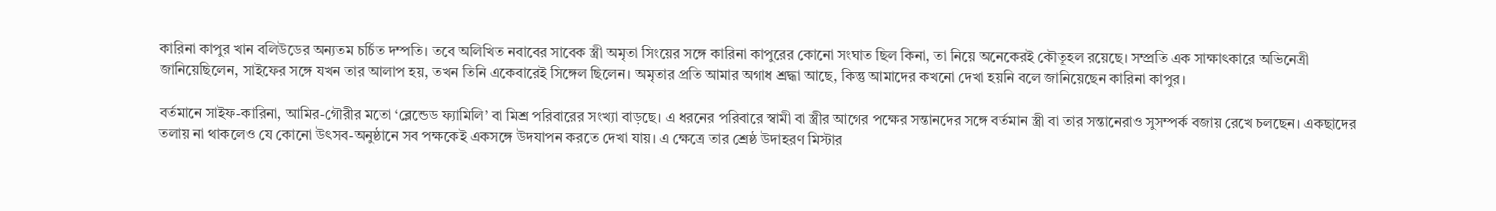কারিনা কাপুর খান বলিউডের অন্যতম চর্চিত দম্পতি। তবে অলিখিত নবাবের সাবেক স্ত্রী অমৃতা সিংয়ের সঙ্গে কারিনা কাপুরের কোনো সংঘাত ছিল কিনা, তা নিয়ে অনেকেরই কৌতূহল রয়েছে। সম্প্রতি এক সাক্ষাৎকারে অভিনেত্রী জানিয়েছিলেন, সাইফের সঙ্গে যখন তার আলাপ হয়, তখন তিনি একেবারেই সিঙ্গেল ছিলেন। অমৃতার প্রতি আমার অগাধ শ্রদ্ধা আছে, কিন্তু আমাদের কখনো দেখা হয়নি বলে জানিয়েছেন কারিনা কাপুর।

বর্তমানে সাইফ-কারিনা, আমির-গৌরীর মতো ‘ব্লেন্ডেড ফ্যামিলি’ বা মিশ্র পরিবারের সংখ্যা বাড়ছে। এ ধরনের পরিবারে স্বামী বা স্ত্রীর আগের পক্ষের সন্তানদের সঙ্গে বর্তমান স্ত্রী বা তার সন্তানেরাও সুসম্পর্ক বজায় রেখে চলছেন। একছাদের তলায় না থাকলেও যে কোনো উৎসব-অনুষ্ঠানে সব পক্ষকেই একসঙ্গে উদযাপন করতে দেখা যায়। এ ক্ষেত্রে তার শ্রেষ্ঠ উদাহরণ মিস্টার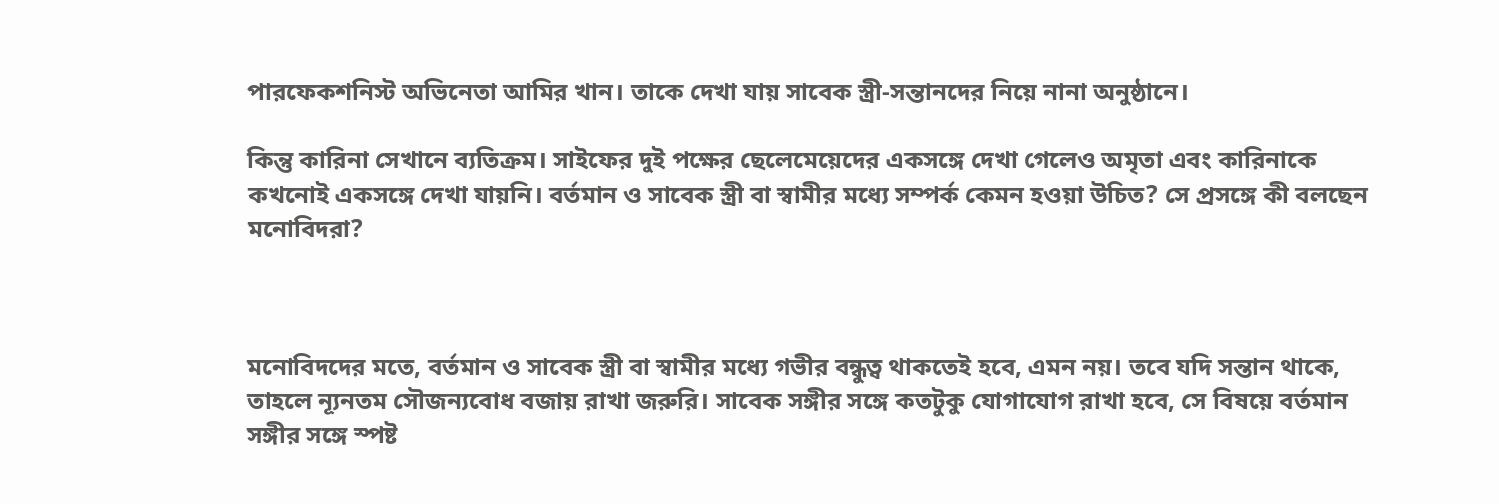পারফেকশনিস্ট অভিনেতা আমির খান। তাকে দেখা যায় সাবেক স্ত্রী-সন্তানদের নিয়ে নানা অনুষ্ঠানে।

কিন্তু কারিনা সেখানে ব্যতিক্রম। সাইফের দুই পক্ষের ছেলেমেয়েদের একসঙ্গে দেখা গেলেও অমৃতা এবং কারিনাকে কখনোই একসঙ্গে দেখা যায়নি। বর্তমান ও সাবেক স্ত্রী বা স্বামীর মধ্যে সম্পর্ক কেমন হওয়া উচিত? সে প্রসঙ্গে কী বলছেন মনোবিদরা?



মনোবিদদের মতে, বর্তমান ও সাবেক স্ত্রী বা স্বামীর মধ্যে গভীর বন্ধুত্ব থাকতেই হবে, এমন নয়। তবে যদি সন্তান থাকে, তাহলে ন্যূনতম সৌজন্যবোধ বজায় রাখা জরুরি। সাবেক সঙ্গীর সঙ্গে কতটুকু যোগাযোগ রাখা হবে, সে বিষয়ে বর্তমান সঙ্গীর সঙ্গে স্পষ্ট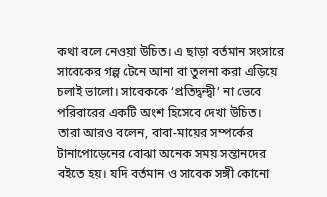কথা বলে নেওয়া উচিত। এ ছাড়া বর্তমান সংসারে সাবেকের গল্প টেনে আনা বা তুলনা করা এড়িয়ে চলাই ভালো। সাবেককে ‘প্রতিদ্বন্দ্বী’ না ভেবে পরিবারের একটি অংশ হিসেবে দেখা উচিত।
তারা আরও বলেন, বাবা-মায়ের সম্পর্কের টানাপোড়েনের বোঝা অনেক সময় সন্তানদের বইতে হয়। যদি বর্তমান ও সাবেক সঙ্গী কোনো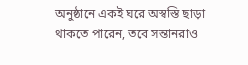অনুষ্ঠানে একই ঘরে অস্বস্তি ছাড়া থাকতে পারেন, তবে সন্তানরাও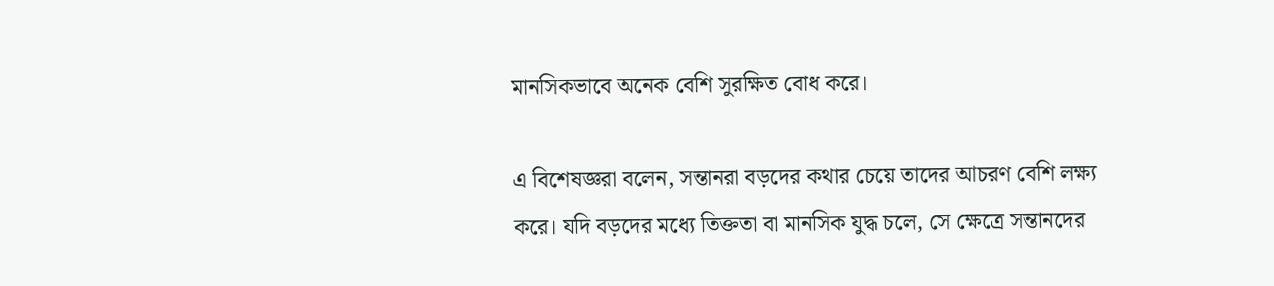মানসিকভাবে অনেক বেশি সুরক্ষিত বোধ করে।

এ বিশেষজ্ঞরা বলেন, সন্তানরা বড়দের কথার চেয়ে তাদের আচরণ বেশি লক্ষ্য করে। যদি বড়দের মধ্যে তিক্ততা বা মানসিক যুদ্ধ চলে, সে ক্ষেত্রে সন্তানদের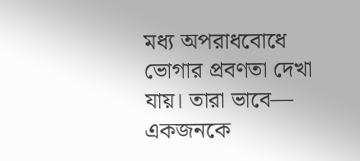মধ্য অপরাধবোধে ভোগার প্রবণতা দেখা যায়। তারা ভাবে— একজনকে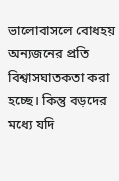ভালোবাসলে বোধহয় অন্যজনের প্রতি বিশ্বাসঘাতকতা করা হচ্ছে। কিন্তু বড়দের মধ্যে যদি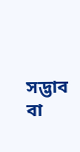সদ্ভাব বা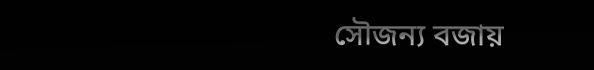সৌজন্য বজায়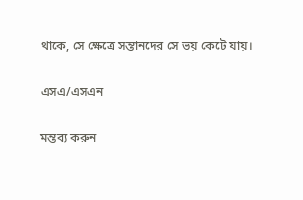থাকে, সে ক্ষেত্রে সন্তানদের সে ভয় কেটে যায়।

এসএ/এসএন

মন্তব্য করুন